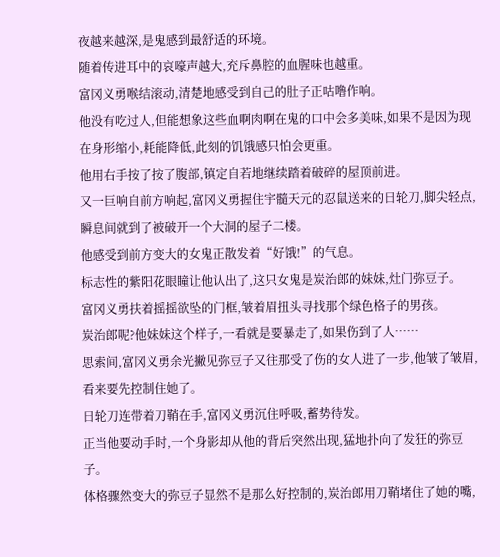夜越来越深,是鬼感到最舒适的环境。
随着传进耳中的哀嚎声越大,充斥鼻腔的血腥味也越重。
富冈义勇喉结滚动,清楚地感受到自己的肚子正咕噜作响。
他没有吃过人,但能想象这些血啊肉啊在鬼的口中会多美味,如果不是因为现在身形缩小,耗能降低,此刻的饥饿感只怕会更重。
他用右手按了按了腹部,镇定自若地继续踏着破碎的屋顶前进。
又一巨响自前方响起,富冈义勇握住宇髓天元的忍鼠送来的日轮刀,脚尖轻点,瞬息间就到了被破开一个大洞的屋子二楼。
他感受到前方变大的女鬼正散发着“好饿!”的气息。
标志性的紫阳花眼瞳让他认出了,这只女鬼是炭治郎的妹妹,灶门弥豆子。
富冈义勇扶着摇摇欲坠的门框,皱着眉扭头寻找那个绿色格子的男孩。
炭治郎呢?他妹妹这个样子,一看就是要暴走了,如果伤到了人……
思索间,富冈义勇余光撇见弥豆子又往那受了伤的女人进了一步,他皱了皱眉,看来要先控制住她了。
日轮刀连带着刀鞘在手,富冈义勇沉住呼吸,蓄势待发。
正当他要动手时,一个身影却从他的背后突然出现,猛地扑向了发狂的弥豆子。
体格骤然变大的弥豆子显然不是那么好控制的,炭治郎用刀鞘堵住了她的嘴,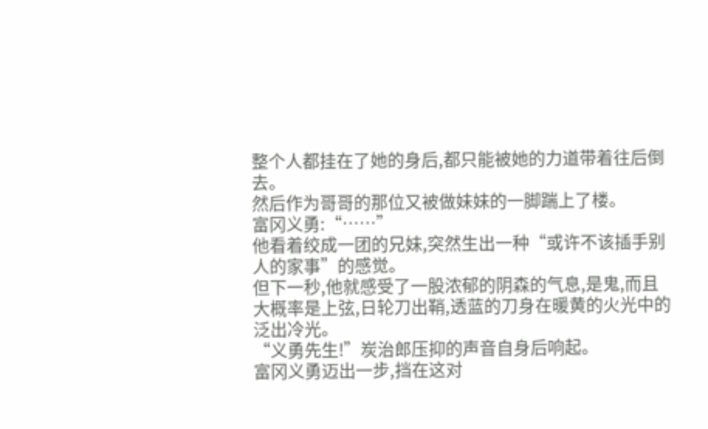整个人都挂在了她的身后,都只能被她的力道带着往后倒去。
然后作为哥哥的那位又被做妹妹的一脚踹上了楼。
富冈义勇:“……”
他看着绞成一团的兄妹,突然生出一种“或许不该插手别人的家事”的感觉。
但下一秒,他就感受了一股浓郁的阴森的气息,是鬼,而且大概率是上弦,日轮刀出鞘,透蓝的刀身在暖黄的火光中的泛出冷光。
“义勇先生!”炭治郎压抑的声音自身后响起。
富冈义勇迈出一步,挡在这对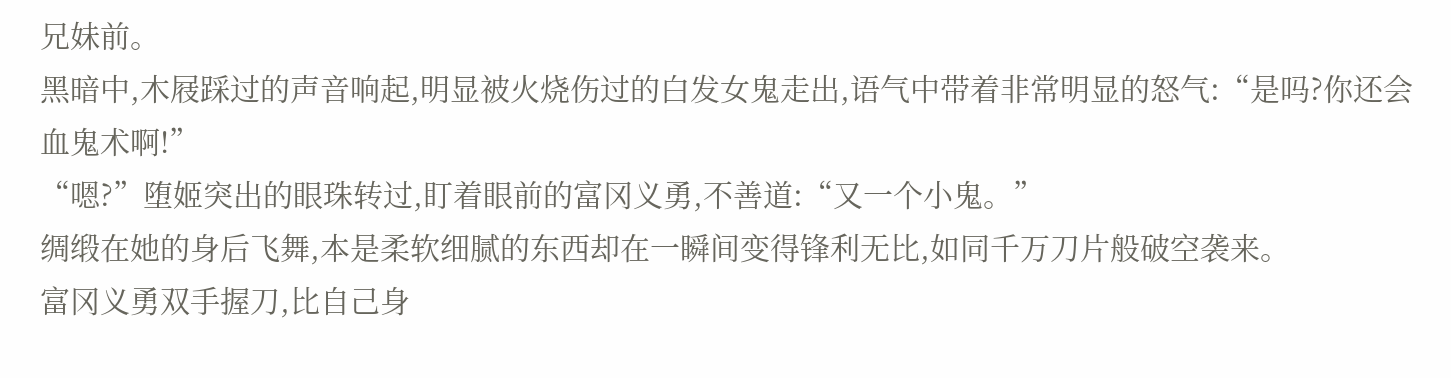兄妹前。
黑暗中,木屐踩过的声音响起,明显被火烧伤过的白发女鬼走出,语气中带着非常明显的怒气:“是吗?你还会血鬼术啊!”
“嗯?”堕姬突出的眼珠转过,盯着眼前的富冈义勇,不善道:“又一个小鬼。”
绸缎在她的身后飞舞,本是柔软细腻的东西却在一瞬间变得锋利无比,如同千万刀片般破空袭来。
富冈义勇双手握刀,比自己身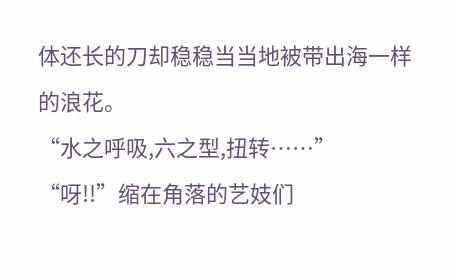体还长的刀却稳稳当当地被带出海一样的浪花。
“水之呼吸,六之型,扭转……”
“呀!!”缩在角落的艺妓们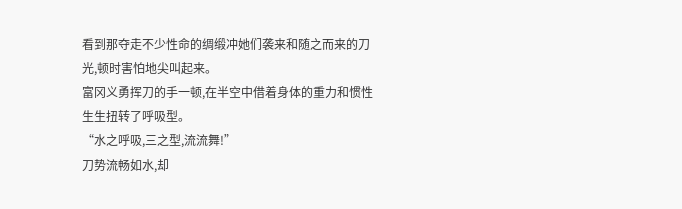看到那夺走不少性命的绸缎冲她们袭来和随之而来的刀光,顿时害怕地尖叫起来。
富冈义勇挥刀的手一顿,在半空中借着身体的重力和惯性生生扭转了呼吸型。
“水之呼吸,三之型,流流舞!”
刀势流畅如水,却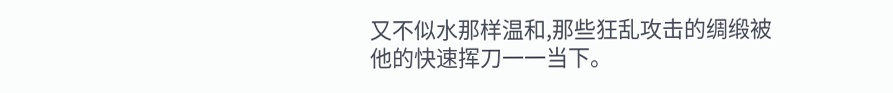又不似水那样温和,那些狂乱攻击的绸缎被他的快速挥刀一一当下。